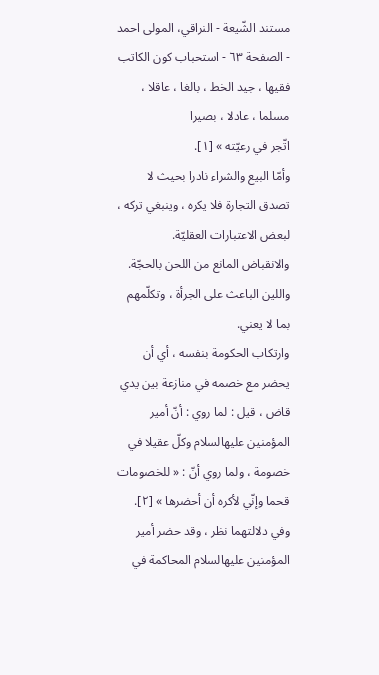مستند الشّيعة - النراقي، المولى احمد - الصفحة ٦٣ - استحباب كون الكاتب فقيها ، جيد الخط ، بالغا ، عاقلا ، مسلما ، عادلا ، بصيرا
اتّجر في رعيّته » [١].
وأمّا البيع والشراء نادرا بحيث لا تصدق التجارة فلا يكره ، وينبغي تركه ، لبعض الاعتبارات العقليّة.
والانقباض المانع من اللحن بالحجّة.
واللين الباعث على الجرأة ، وتكلّمهم بما لا يعني.
وارتكاب الحكومة بنفسه ، أي أن يحضر مع خصمه في منازعة بين يدي قاض ، قيل : لما روي : أنّ أمير المؤمنين عليهالسلام وكلّ عقيلا في خصومة ، ولما روي أنّ : « للخصومات قحما وإنّي لأكره أن أحضرها » [٢].
وفي دلالتهما نظر ، وقد حضر أمير المؤمنين عليهالسلام المحاكمة في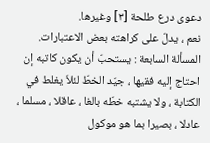دعوى درع طلحة [٣] وغيرها.
نعم ، يدلّ على كراهته بعض الاعتبارات.
المسألة السابعة : يستحبّ أن يكون كاتبه إن احتاج إليه فقيها ، جيّد الخطّ لئلاّ يغلط في الكتابة ، ولا يشتبه خطّه بالغا ، عاقلا ، مسلما ، عادلا ، بصيرا بما هو موكول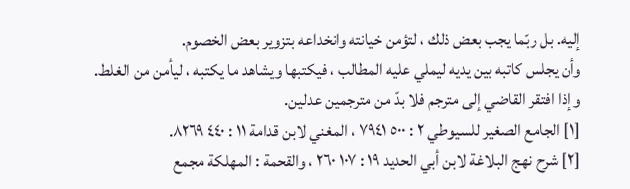إليه. بل ربّما يجب بعض ذلك ، لتؤمن خيانته وانخداعه بتزوير بعض الخصوم.
وأن يجلس كاتبه بين يديه ليملي عليه المطالب ، فيكتبها ويشاهد ما يكتبه ، ليأمن من الغلط.
وإذا افتقر القاضي إلى مترجم فلا بدّ من مترجمين عدلين.
[١] الجامع الصغير للسيوطي ٢ : ٥٠٠ ٧٩٤١ ، المغني لابن قدامة ١١ : ٤٤٠ ٨٢٦٩.
[٢] شرح نهج البلاغة لابن أبي الحديد ١٩ : ١٠٧ ٢٦٠ ، والقحمة : المهلكة مجمع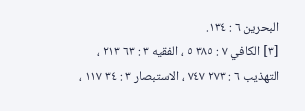البحرين ٦ : ١٣٤.
[٣] الكافي ٧ : ٣٨٥ ٥ ، الفقيه ٣ : ٦٣ ٢١٣ ، التهذيب ٦ : ٢٧٣ ٧٤٧ ، الاستبصار ٣ : ٣٤ ١١٧ ،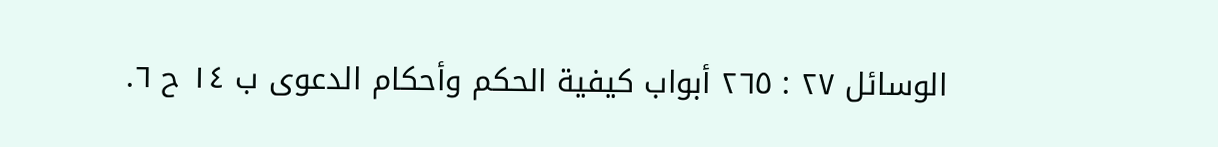الوسائل ٢٧ : ٢٦٥ أبواب كيفية الحكم وأحكام الدعوى ب ١٤ ح ٦.